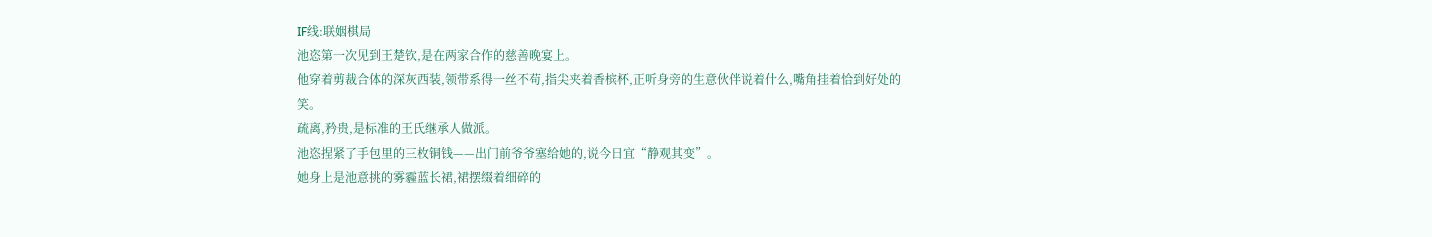IF线:联姻棋局
池恣第一次见到王楚钦,是在两家合作的慈善晚宴上。
他穿着剪裁合体的深灰西装,领带系得一丝不苟,指尖夹着香槟杯,正听身旁的生意伙伴说着什么,嘴角挂着恰到好处的笑。
疏离,矜贵,是标准的王氏继承人做派。
池恣捏紧了手包里的三枚铜钱——出门前爷爷塞给她的,说今日宜“静观其变”。
她身上是池意挑的雾霾蓝长裙,裙摆缀着细碎的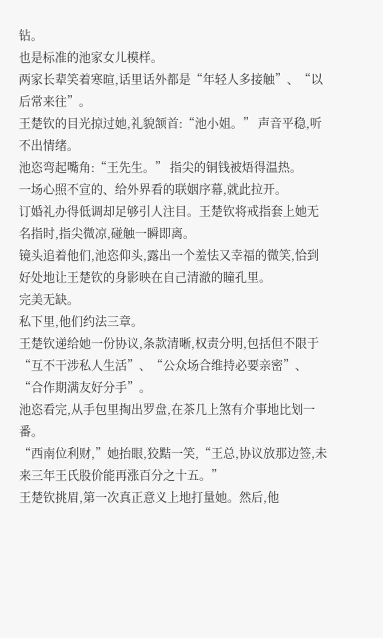钻。
也是标准的池家女儿模样。
两家长辈笑着寒暄,话里话外都是“年轻人多接触”、“以后常来往”。
王楚钦的目光掠过她,礼貌颔首:“池小姐。” 声音平稳,听不出情绪。
池恣弯起嘴角:“王先生。” 指尖的铜钱被焐得温热。
一场心照不宣的、给外界看的联姻序幕,就此拉开。
订婚礼办得低调却足够引人注目。王楚钦将戒指套上她无名指时,指尖微凉,碰触一瞬即离。
镜头追着他们,池恣仰头,露出一个羞怯又幸福的微笑,恰到好处地让王楚钦的身影映在自己清澈的瞳孔里。
完美无缺。
私下里,他们约法三章。
王楚钦递给她一份协议,条款清晰,权责分明,包括但不限于“互不干涉私人生活”、“公众场合维持必要亲密”、“合作期满友好分手”。
池恣看完,从手包里掏出罗盘,在茶几上煞有介事地比划一番。
“西南位利财,”她抬眼,狡黠一笑,“王总,协议放那边签,未来三年王氏股价能再涨百分之十五。”
王楚钦挑眉,第一次真正意义上地打量她。然后,他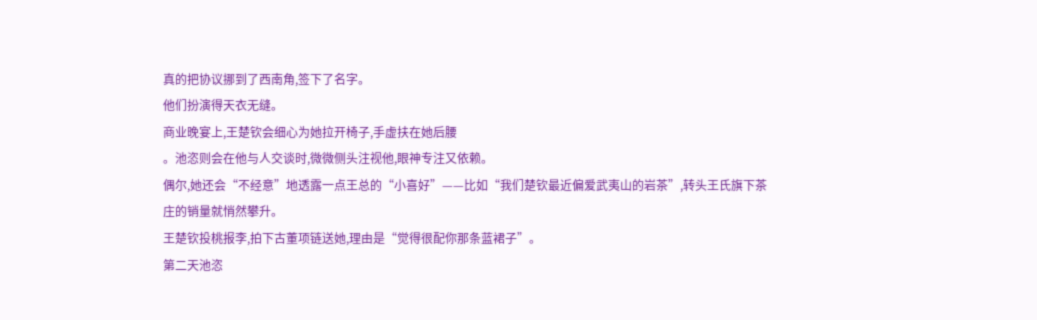真的把协议挪到了西南角,签下了名字。
他们扮演得天衣无缝。
商业晚宴上,王楚钦会细心为她拉开椅子,手虚扶在她后腰
。池恣则会在他与人交谈时,微微侧头注视他,眼神专注又依赖。
偶尔,她还会“不经意”地透露一点王总的“小喜好”——比如“我们楚钦最近偏爱武夷山的岩茶”,转头王氏旗下茶庄的销量就悄然攀升。
王楚钦投桃报李,拍下古董项链送她,理由是“觉得很配你那条蓝裙子”。
第二天池恣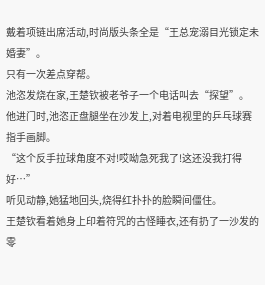戴着项链出席活动,时尚版头条全是“王总宠溺目光锁定未婚妻”。
只有一次差点穿帮。
池恣发烧在家,王楚钦被老爷子一个电话叫去“探望”。
他进门时,池恣正盘腿坐在沙发上,对着电视里的乒乓球赛指手画脚。
“这个反手拉球角度不对!哎呦急死我了!这还没我打得好…”
听见动静,她猛地回头,烧得红扑扑的脸瞬间僵住。
王楚钦看着她身上印着符咒的古怪睡衣,还有扔了一沙发的零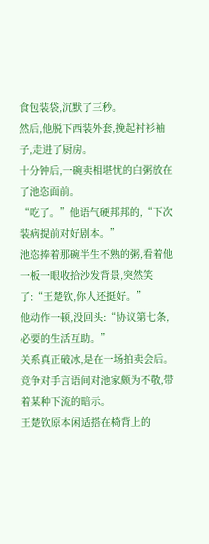食包装袋,沉默了三秒。
然后,他脱下西装外套,挽起衬衫袖子,走进了厨房。
十分钟后,一碗卖相堪忧的白粥放在了池恣面前。
“吃了。”他语气硬邦邦的,“下次装病提前对好剧本。”
池恣捧着那碗半生不熟的粥,看着他一板一眼收拾沙发背景,突然笑了:“王楚钦,你人还挺好。”
他动作一顿,没回头:“协议第七条,必要的生活互助。”
关系真正破冰,是在一场拍卖会后。
竞争对手言语间对池家颇为不敬,带着某种下流的暗示。
王楚钦原本闲适搭在椅背上的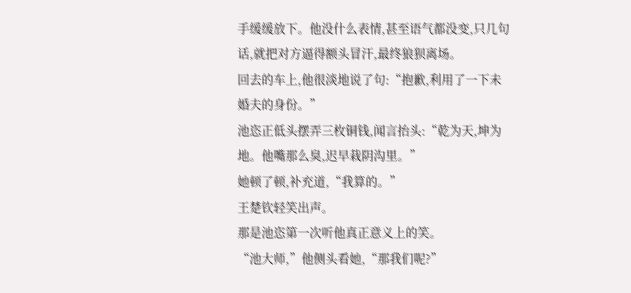手缓缓放下。他没什么表情,甚至语气都没变,只几句话,就把对方逼得额头冒汗,最终狼狈离场。
回去的车上,他很淡地说了句:“抱歉,利用了一下未婚夫的身份。”
池恣正低头摆弄三枚铜钱,闻言抬头:“乾为天,坤为地。他嘴那么臭,迟早栽阴沟里。”
她顿了顿,补充道,“我算的。”
王楚钦轻笑出声。
那是池恣第一次听他真正意义上的笑。
“池大师,”他侧头看她,“那我们呢?”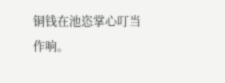铜钱在池恣掌心叮当作响。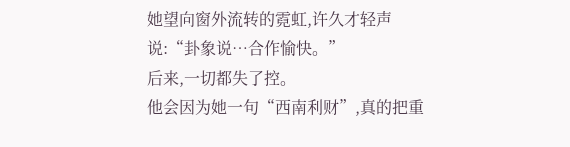她望向窗外流转的霓虹,许久才轻声说:“卦象说…合作愉快。”
后来,一切都失了控。
他会因为她一句“西南利财”,真的把重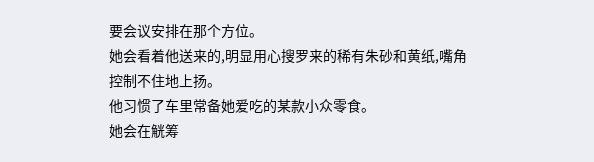要会议安排在那个方位。
她会看着他送来的,明显用心搜罗来的稀有朱砂和黄纸,嘴角控制不住地上扬。
他习惯了车里常备她爱吃的某款小众零食。
她会在觥筹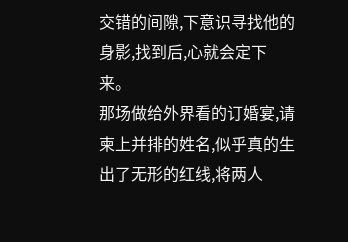交错的间隙,下意识寻找他的身影,找到后,心就会定下来。
那场做给外界看的订婚宴,请柬上并排的姓名,似乎真的生出了无形的红线,将两人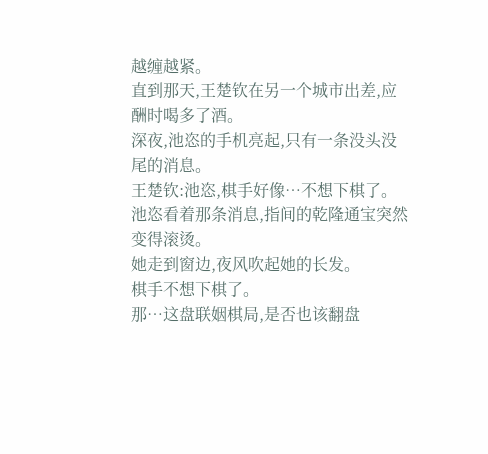越缠越紧。
直到那天,王楚钦在另一个城市出差,应酬时喝多了酒。
深夜,池恣的手机亮起,只有一条没头没尾的消息。
王楚钦:池恣,棋手好像…不想下棋了。
池恣看着那条消息,指间的乾隆通宝突然变得滚烫。
她走到窗边,夜风吹起她的长发。
棋手不想下棋了。
那…这盘联姻棋局,是否也该翻盘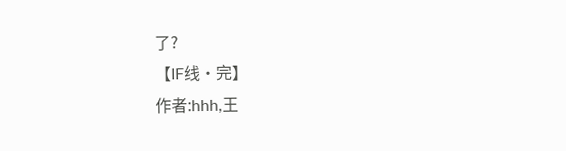了?
【IF线·完】
作者:hhh,王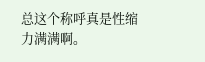总这个称呼真是性缩力满满啊。